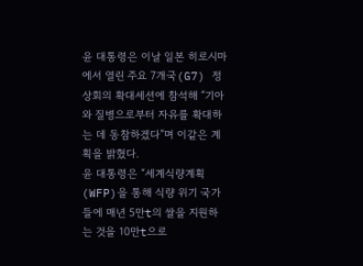윤 대통령은 이날 일본 히로시마에서 열린 주요 7개국(G7) 정상회의 확대세션에 참석해 “기아와 질병으로부터 자유를 확대하는 데 동참하겠다”며 이같은 계획을 밝혔다.
윤 대통령은 “세계식량계획(WFP)을 통해 식량 위기 국가들에 매년 5만t의 쌀을 지원하는 것을 10만t으로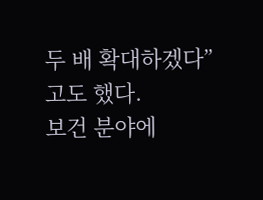두 배 확대하겠다”고도 했다.
보건 분야에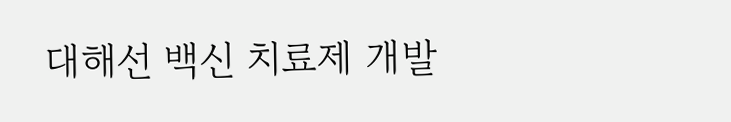대해선 백신 치료제 개발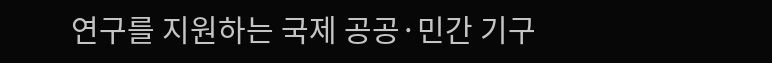연구를 지원하는 국제 공공·민간 기구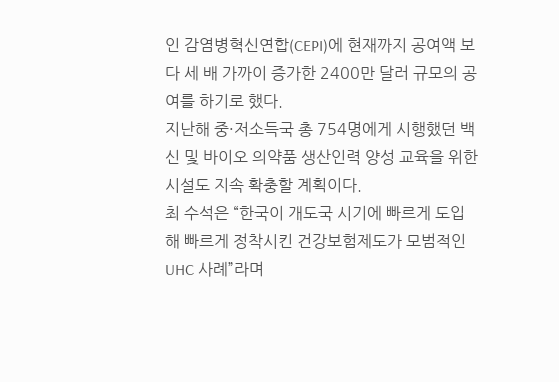인 감염병혁신연합(CEPI)에 현재까지 공여액 보다 세 배 가까이 증가한 2400만 달러 규모의 공여를 하기로 했다.
지난해 중·저소득국 총 754명에게 시행했던 백신 및 바이오 의약품 생산인력 양성 교육을 위한 시설도 지속 확충할 계획이다.
최 수석은 “한국이 개도국 시기에 빠르게 도입해 빠르게 정착시킨 건강보험제도가 모범적인 UHC 사례”라며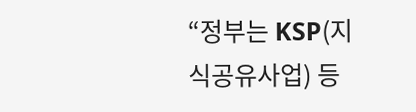“정부는 KSP(지식공유사업) 등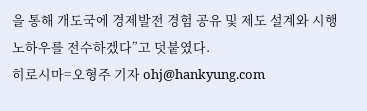을 통해 개도국에 경제발전 경험 공유 및 제도 설계와 시행 노하우를 전수하겠다”고 덧붙였다.
히로시마=오형주 기자 ohj@hankyung.com